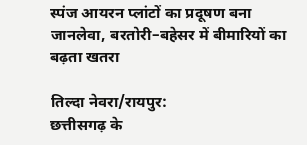स्पंज आयरन प्लांटों का प्रदूषण बना जानलेवा, बरतोरी–बहेसर में बीमारियों का बढ़ता खतरा

तिल्दा नेवरा/रायपुर:
छत्तीसगढ़ के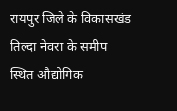रायपुर जिले के विकासखंड तिल्दा नेवरा के समीप स्थित औद्योगिक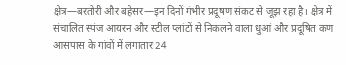क्षेत्र—बरतोरी और बहेसर—इन दिनों गंभीर प्रदूषण संकट से जूझ रहा है। क्षेत्र में संचालित स्पंज आयरन और स्टील प्लांटों से निकलने वाला धुआं और प्रदूषित कण आसपास के गांवों में लगातार 24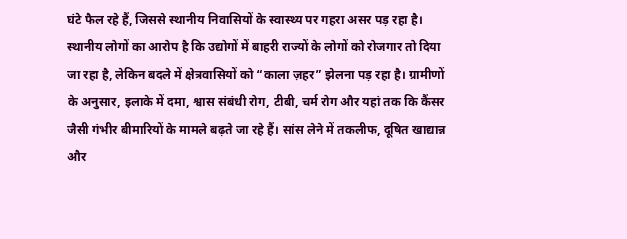घंटे फैल रहे हैं, जिससे स्थानीय निवासियों के स्वास्थ्य पर गहरा असर पड़ रहा है।
स्थानीय लोगों का आरोप है कि उद्योगों में बाहरी राज्यों के लोगों को रोजगार तो दिया जा रहा है, लेकिन बदले में क्षेत्रवासियों को “काला ज़हर” झेलना पड़ रहा है। ग्रामीणों के अनुसार, इलाके में दमा, श्वास संबंधी रोग, टीबी, चर्म रोग और यहां तक कि कैंसर जैसी गंभीर बीमारियों के मामले बढ़ते जा रहे हैं। सांस लेने में तकलीफ, दूषित खाद्यान्न और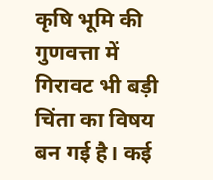कृषि भूमि की गुणवत्ता में गिरावट भी बड़ी चिंता का विषय बन गई है। कई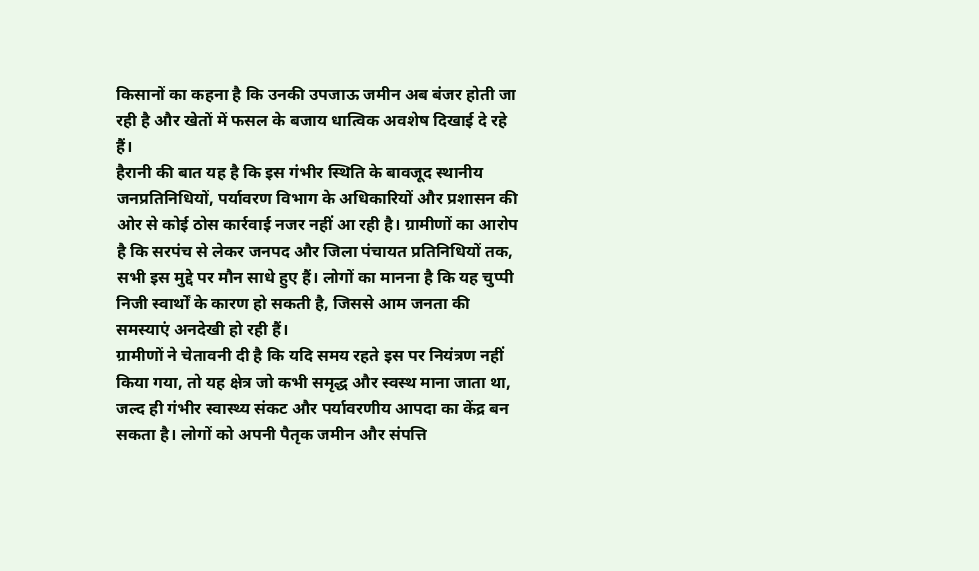किसानों का कहना है कि उनकी उपजाऊ जमीन अब बंजर होती जा रही है और खेतों में फसल के बजाय धात्विक अवशेष दिखाई दे रहे हैं।
हैरानी की बात यह है कि इस गंभीर स्थिति के बावजूद स्थानीय जनप्रतिनिधियों, पर्यावरण विभाग के अधिकारियों और प्रशासन की ओर से कोई ठोस कार्रवाई नजर नहीं आ रही है। ग्रामीणों का आरोप है कि सरपंच से लेकर जनपद और जिला पंचायत प्रतिनिधियों तक, सभी इस मुद्दे पर मौन साधे हुए हैं। लोगों का मानना है कि यह चुप्पी निजी स्वार्थों के कारण हो सकती है, जिससे आम जनता की समस्याएं अनदेखी हो रही हैं।
ग्रामीणों ने चेतावनी दी है कि यदि समय रहते इस पर नियंत्रण नहीं किया गया, तो यह क्षेत्र जो कभी समृद्ध और स्वस्थ माना जाता था, जल्द ही गंभीर स्वास्थ्य संकट और पर्यावरणीय आपदा का केंद्र बन सकता है। लोगों को अपनी पैतृक जमीन और संपत्ति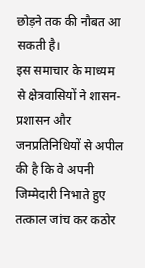छोड़ने तक की नौबत आ सकती है।
इस समाचार के माध्यम से क्षेत्रवासियों ने शासन-प्रशासन और जनप्रतिनिधियों से अपील की है कि वे अपनी जिम्मेदारी निभाते हुए तत्काल जांच कर कठोर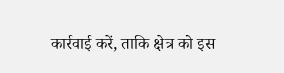कार्रवाई करें, ताकि क्षेत्र को इस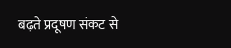बढ़ते प्रदूषण संकट से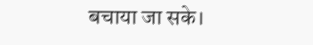बचाया जा सके।